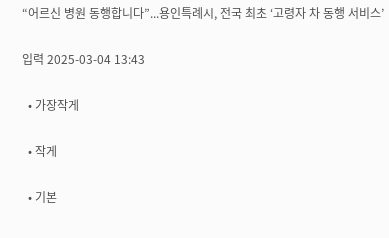“어르신 병원 동행합니다”...용인특례시, 전국 최초 ‘고령자 차 동행 서비스’

입력 2025-03-04 13:43

  • 가장작게

  • 작게

  • 기본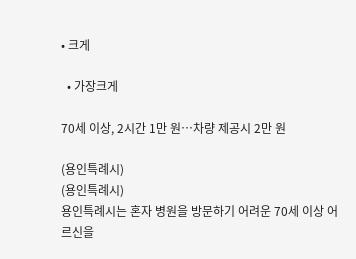• 크게

  • 가장크게

70세 이상, 2시간 1만 원…차량 제공시 2만 원

(용인특례시)
(용인특례시)
용인특례시는 혼자 병원을 방문하기 어려운 70세 이상 어르신을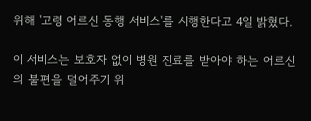위해 '고령 어르신 동행 서비스'를 시행한다고 4일 밝혔다.

이 서비스는 보호자 없이 병원 진료를 받아야 하는 어르신의 불편을 덜어주기 위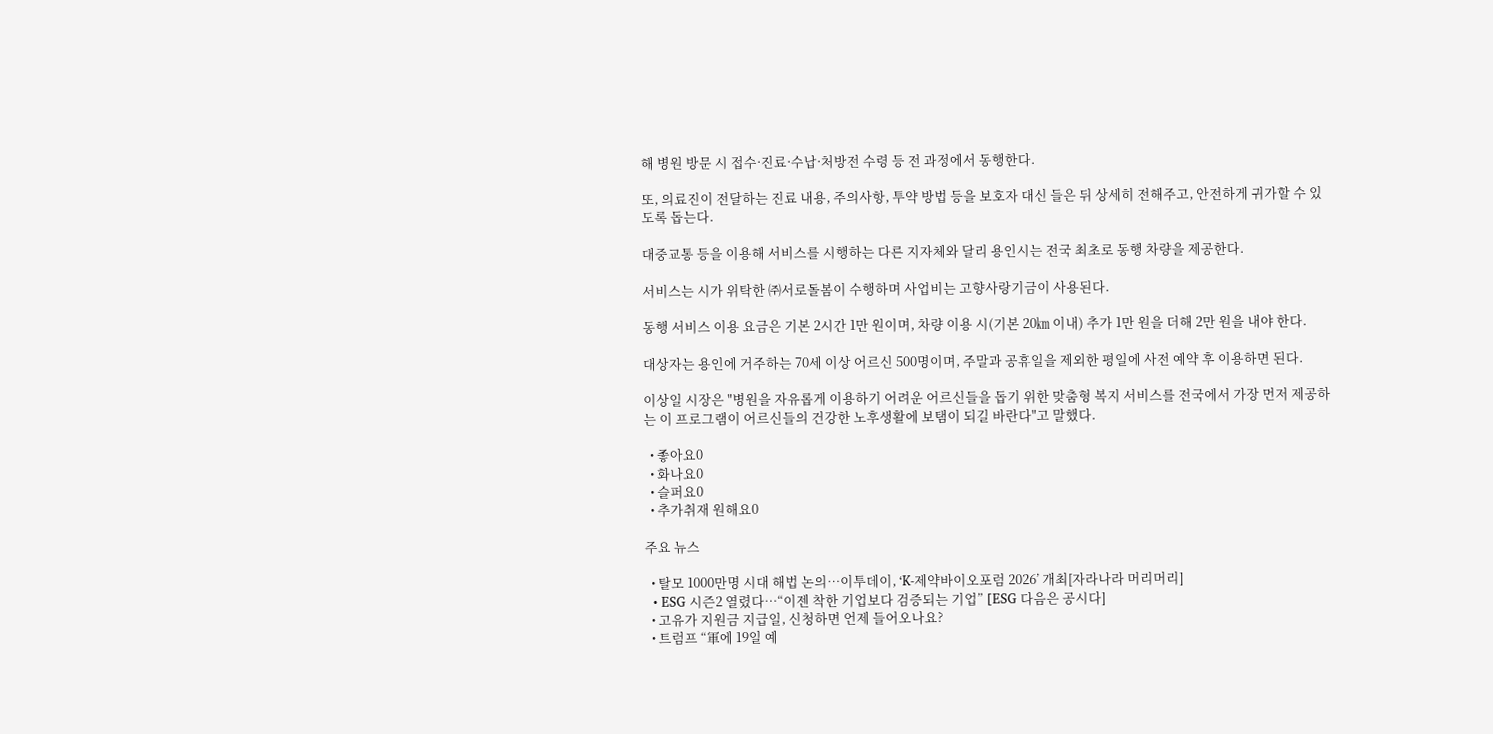해 병원 방문 시 접수·진료·수납·처방전 수령 등 전 과정에서 동행한다.

또, 의료진이 전달하는 진료 내용, 주의사항, 투약 방법 등을 보호자 대신 들은 뒤 상세히 전해주고, 안전하게 귀가할 수 있도록 돕는다.

대중교통 등을 이용해 서비스를 시행하는 다른 지자체와 달리 용인시는 전국 최초로 동행 차량을 제공한다.

서비스는 시가 위탁한 ㈜서로돌봄이 수행하며 사업비는 고향사랑기금이 사용된다.

동행 서비스 이용 요금은 기본 2시간 1만 원이며, 차량 이용 시(기본 20㎞ 이내) 추가 1만 원을 더해 2만 원을 내야 한다.

대상자는 용인에 거주하는 70세 이상 어르신 500명이며, 주말과 공휴일을 제외한 평일에 사전 예약 후 이용하면 된다.

이상일 시장은 "병원을 자유롭게 이용하기 어려운 어르신들을 돕기 위한 맞춤형 복지 서비스를 전국에서 가장 먼저 제공하는 이 프로그램이 어르신들의 건강한 노후생활에 보탬이 되길 바란다"고 말했다.

  • 좋아요0
  • 화나요0
  • 슬퍼요0
  • 추가취재 원해요0

주요 뉴스

  • 탈모 1000만명 시대 해법 논의…이투데이, ‘K-제약바이오포럼 2026’ 개최[자라나라 머리머리]
  • ESG 시즌2 열렸다…“이젠 착한 기업보다 검증되는 기업” [ESG 다음은 공시다]
  • 고유가 지원금 지급일, 신청하면 언제 들어오나요?
  • 트럼프 “軍에 19일 예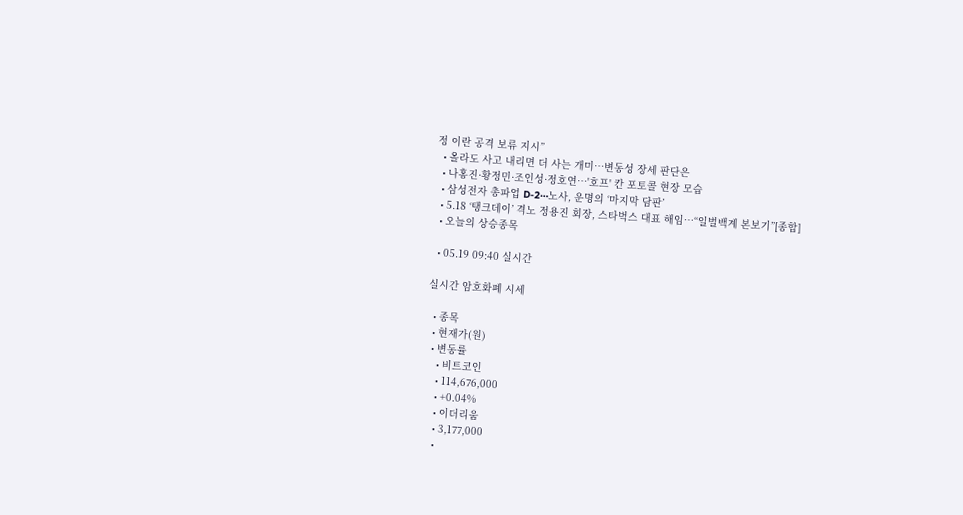정 이란 공격 보류 지시”
  • 올라도 사고 내리면 더 사는 개미…변동성 장세 판단은
  • 나홍진·황정민·조인성·정호연…'호프' 칸 포토콜 현장 모습
  • 삼성전자 총파업 D-2⋯노사, 운명의 ‘마지막 담판’
  • 5.18 ‘탱크데이’ 격노 정용진 회장, 스타벅스 대표 해임…“일벌백계 본보기”[종합]
  • 오늘의 상승종목

  • 05.19 09:40 실시간

실시간 암호화폐 시세

  • 종목
  • 현재가(원)
  • 변동률
    • 비트코인
    • 114,676,000
    • +0.04%
    • 이더리움
    • 3,177,000
    •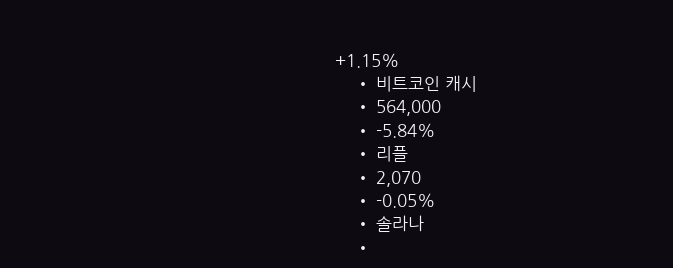+1.15%
    • 비트코인 캐시
    • 564,000
    • -5.84%
    • 리플
    • 2,070
    • -0.05%
    • 솔라나
    •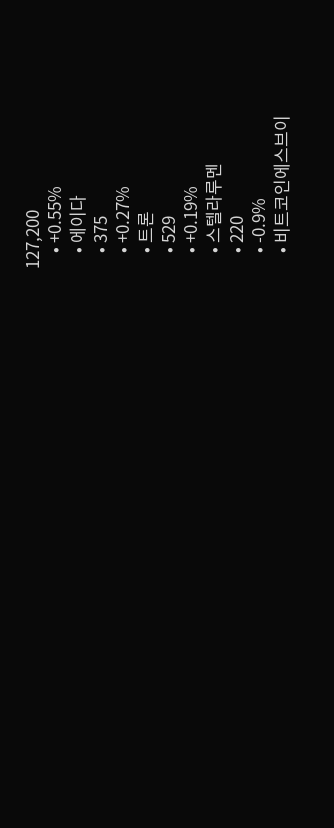127,200
    • +0.55%
    • 에이다
    • 375
    • +0.27%
    • 트론
    • 529
    • +0.19%
    • 스텔라루멘
    • 220
    • -0.9%
    • 비트코인에스브이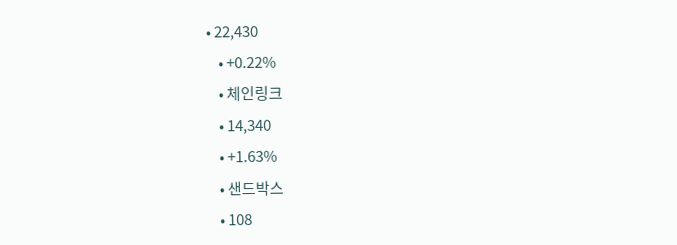• 22,430
    • +0.22%
    • 체인링크
    • 14,340
    • +1.63%
    • 샌드박스
    • 108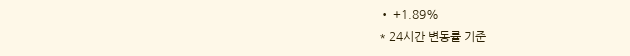• +1.89%
* 24시간 변동률 기준